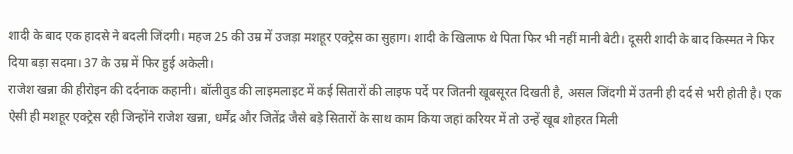शादी के बाद एक हादसे ने बदली जिंदगी। महज 25 की उम्र में उजड़ा मशहूर एक्ट्रेस का सुहाग। शादी के खिलाफ थे पिता फिर भी नहीं मानी बेटी। दूसरी शादी के बाद किस्मत ने फिर दिया बड़ा सदमा। 37 के उम्र में फिर हुई अकेली।
राजेश खन्ना की हीरोइन की दर्दनाक कहानी। बॉलीवुड की लाइमलाइट में कई सितारों की लाइफ पर्दे पर जितनी खूबसूरत दिखती है, असल जिंदगी में उतनी ही दर्द से भरी होती है। एक ऐसी ही मशहूर एक्ट्रेस रही जिन्होंने राजेश खन्ना, धर्मेंद्र और जितेंद्र जैसे बड़े सितारों के साथ काम किया जहां करियर में तो उन्हें खूब शोहरत मिली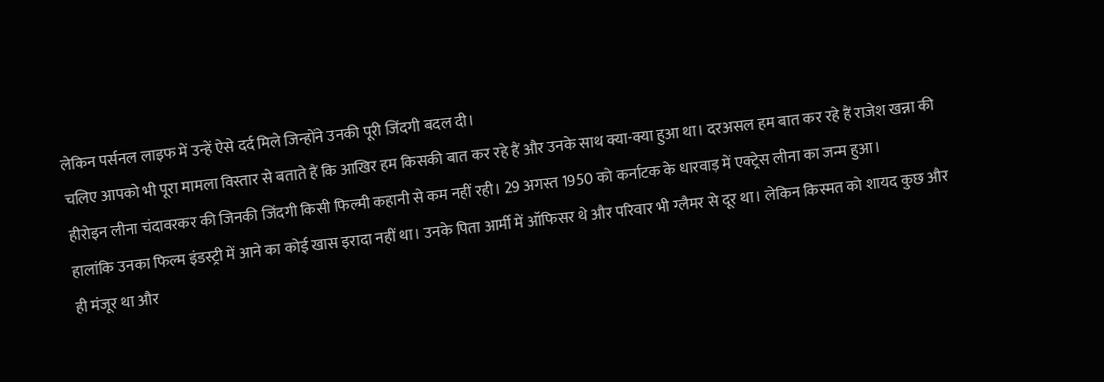लेकिन पर्सनल लाइफ में उन्हें ऐसे दर्द मिले जिन्होंने उनकी पूरी जिंदगी बदल दी।
चलिए आपको भी पूरा मामला विस्तार से बताते हैं कि आखिर हम किसकी बात कर रहे हैं और उनके साथ क्या-क्या हुआ था। दरअसल हम बात कर रहे हैं राजेश खन्ना की हीरोइन लीना चंदावरकर की जिनकी जिंदगी किसी फिल्मी कहानी से कम नहीं रही। 29 अगस्त 1950 को कर्नाटक के धारवाड़ में एक्ट्रेस लीना का जन्म हुआ।
हालांकि उनका फिल्म इंडस्ट्री में आने का कोई खास इरादा नहीं था। उनके पिता आर्मी में ऑफिसर थे और परिवार भी ग्लैमर से दूर था। लेकिन किस्मत को शायद कुछ और ही मंजूर था और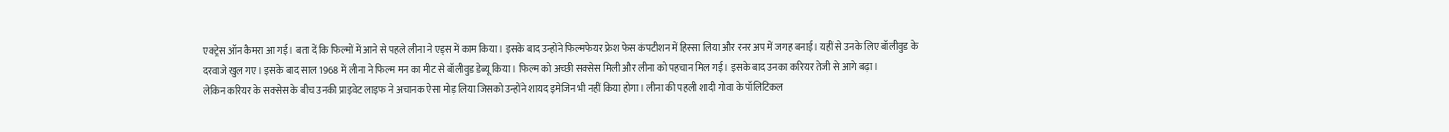एक्ट्रेस ऑन कैमरा आ गई। बता दें कि फिल्मों में आने से पहले लीना ने एड्स में काम किया। इसके बाद उन्होंने फिल्मफेयर फ्रेश फेस कंपटीशन में हिस्सा लिया और रनर अप में जगह बनाई। यहीं से उनके लिए बॉलीवुड के दरवाजे खुल गए। इसके बाद साल 1968 में लीना ने फिल्म मन का मीट से बॉलीवुड डेब्यू किया। फिल्म को अच्छी सक्सेस मिली और लीना को पहचान मिल गई। इसके बाद उनका करियर तेजी से आगे बढ़ा।
लेकिन करियर के सक्सेस के बीच उनकी प्राइवेट लाइफ ने अचानक ऐसा मोड़ लिया जिसको उन्होंने शायद इमेजिन भी नहीं किया होगा। लीना की पहली शादी गोवा के पॉलिटिकल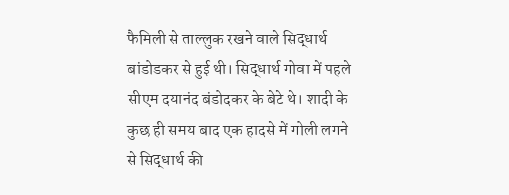फैमिली से ताल्लुक रखने वाले सिद्धार्थ बांडोडकर से हुई थी। सिद्धार्थ गोवा में पहले सीएम दयानंद बंडोदकर के बेटे थे। शादी के कुछ ही समय बाद एक हादसे में गोली लगने से सिद्धार्थ की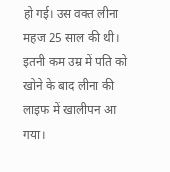हो गई। उस वक्त लीना महज 25 साल की थी। इतनी कम उम्र में पति को खोने के बाद लीना की लाइफ में खालीपन आ गया।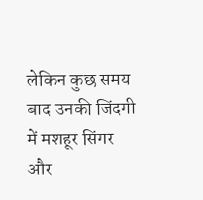लेकिन कुछ समय बाद उनकी जिंदगी में मशहूर सिंगर और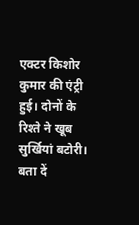एक्टर किशोर कुमार की एंट्री हुई। दोनों के रिश्ते ने खूब सुर्खियां बटोरी। बता दें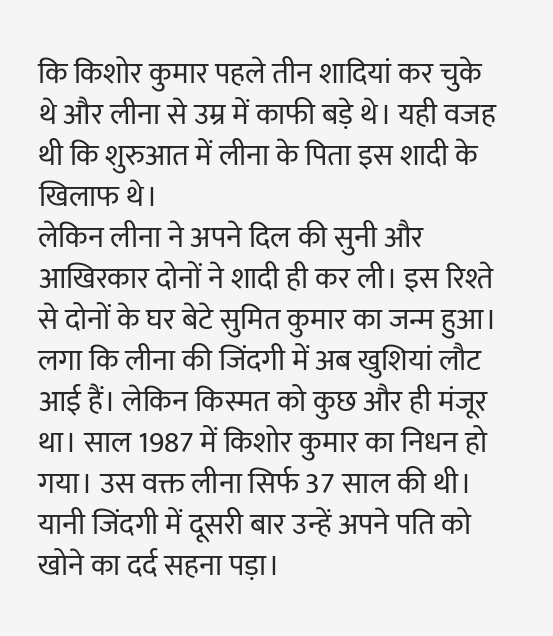कि किशोर कुमार पहले तीन शादियां कर चुके थे और लीना से उम्र में काफी बड़े थे। यही वजह थी कि शुरुआत में लीना के पिता इस शादी के खिलाफ थे।
लेकिन लीना ने अपने दिल की सुनी और आखिरकार दोनों ने शादी ही कर ली। इस रिश्ते से दोनों के घर बेटे सुमित कुमार का जन्म हुआ। लगा कि लीना की जिंदगी में अब खुशियां लौट आई हैं। लेकिन किस्मत को कुछ और ही मंजूर था। साल 1987 में किशोर कुमार का निधन हो गया। उस वक्त लीना सिर्फ 37 साल की थी। यानी जिंदगी में दूसरी बार उन्हें अपने पति को खोने का दर्द सहना पड़ा।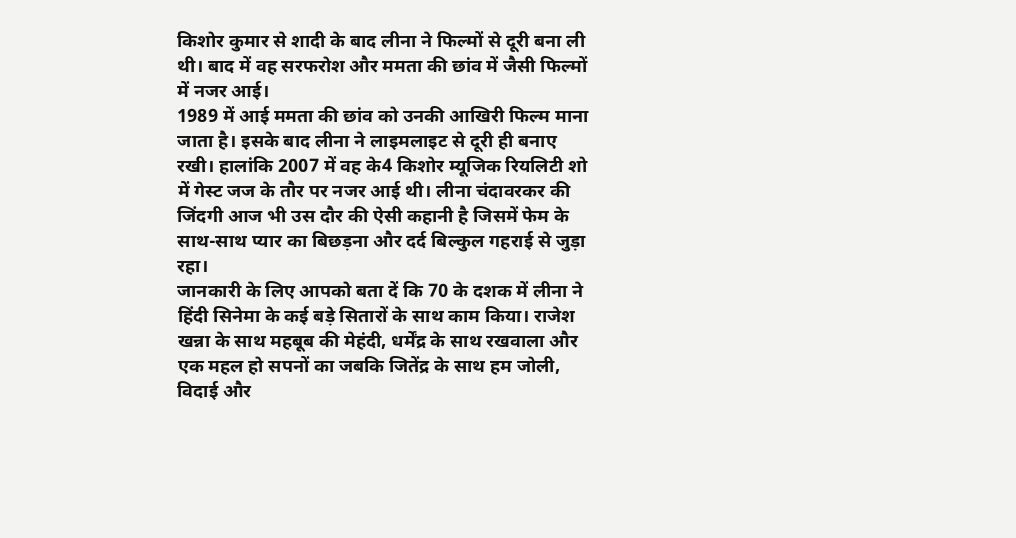किशोर कुमार से शादी के बाद लीना ने फिल्मों से दूरी बना ली थी। बाद में वह सरफरोश और ममता की छांव में जैसी फिल्मों में नजर आई।
1989 में आई ममता की छांव को उनकी आखिरी फिल्म माना जाता है। इसके बाद लीना ने लाइमलाइट से दूरी ही बनाए रखी। हालांकि 2007 में वह के4 किशोर म्यूजिक रियलिटी शो में गेस्ट जज के तौर पर नजर आई थी। लीना चंदावरकर की जिंदगी आज भी उस दौर की ऐसी कहानी है जिसमें फेम के साथ-साथ प्यार का बिछड़ना और दर्द बिल्कुल गहराई से जुड़ा रहा।
जानकारी के लिए आपको बता दें कि 70 के दशक में लीना ने हिंदी सिनेमा के कई बड़े सितारों के साथ काम किया। राजेश खन्ना के साथ महबूब की मेहंदी, धर्मेंद्र के साथ रखवाला और एक महल हो सपनों का जबकि जितेंद्र के साथ हम जोली, विदाई और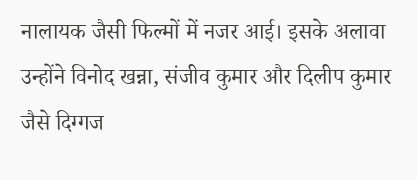नालायक जैसी फिल्मों में नजर आई। इसके अलावा उन्होंने विनोद खन्ना, संजीव कुमार और दिलीप कुमार जैसे दिग्गज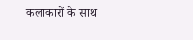कलाकारों के साथ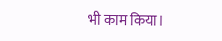भी काम किया।